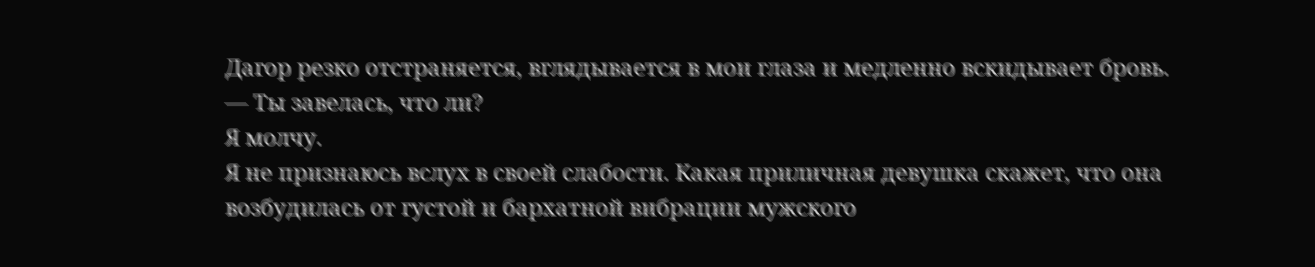Дагор резко отстраняется, вглядывается в мои глаза и медленно вскидывает бровь.
— Ты завелась, что ли?
Я молчу.
Я не признаюсь вслух в своей слабости. Какая приличная девушка скажет, что она возбудилась от густой и бархатной вибрации мужского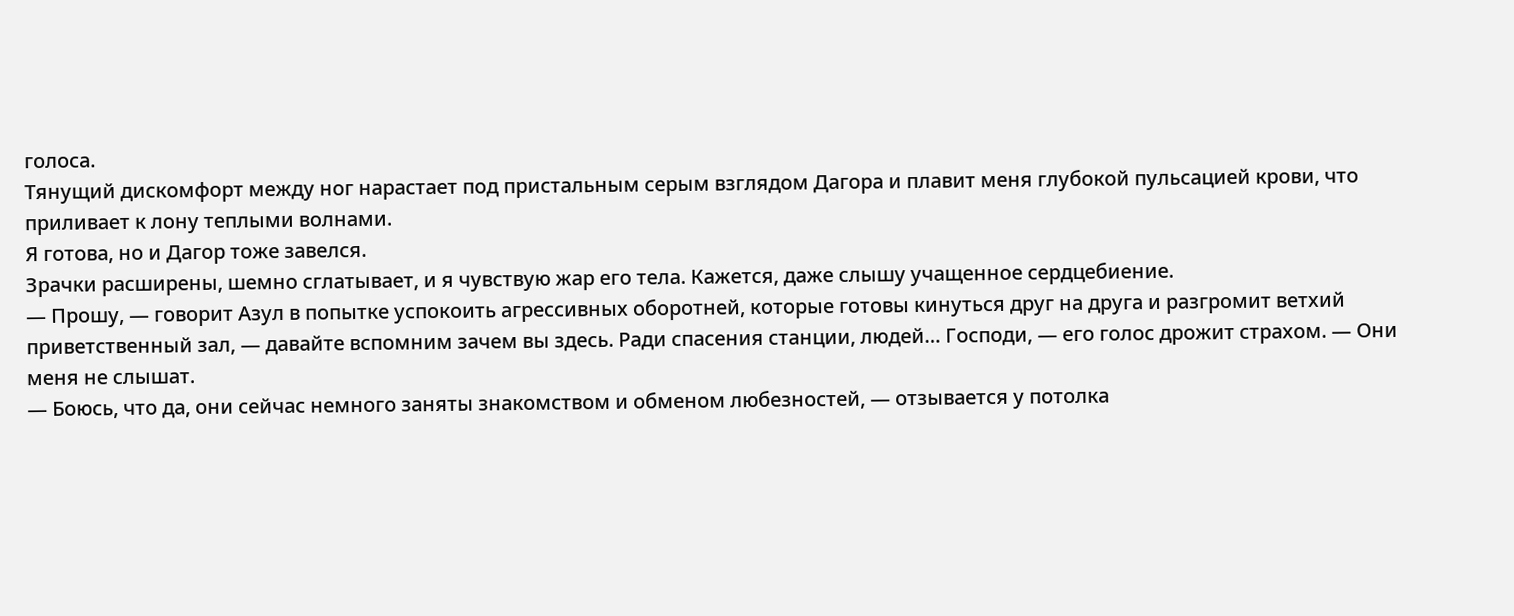голоса.
Тянущий дискомфорт между ног нарастает под пристальным серым взглядом Дагора и плавит меня глубокой пульсацией крови, что приливает к лону теплыми волнами.
Я готова, но и Дагор тоже завелся.
Зрачки расширены, шемно сглатывает, и я чувствую жар его тела. Кажется, даже слышу учащенное сердцебиение.
— Прошу, — говорит Азул в попытке успокоить агрессивных оборотней, которые готовы кинуться друг на друга и разгромит ветхий приветственный зал, — давайте вспомним зачем вы здесь. Ради спасения станции, людей… Господи, — его голос дрожит страхом. — Они меня не слышат.
— Боюсь, что да, они сейчас немного заняты знакомством и обменом любезностей, — отзывается у потолка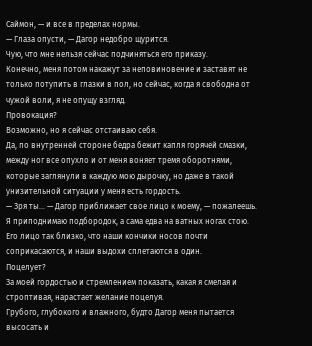Саймон, — и все в пределах нормы.
— Глаза опусти, — Дагор недобро щурится.
Чую, что мне нельзя сейчас подчиняться его приказу.
Конечно, меня потом накажут за неповиновение и заставят не только потупить в глазки в пол, но сейчас, когда я свободна от чужой воли, я не опущу взгляд.
Провокация?
Возможно, но я сейчас отстаиваю себя.
Да, по внутренней стороне бедра бежит капля горячей смазки, между ног все опухло и от меня воняет тремя оборотнями, которые заглянули в каждую мою дырочку, но даже в такой унизительной ситуации у меня есть гордость.
— Зря ты… — Дагор приближает свое лицо к моему, — пожалеешь.
Я приподнимаю подбородок, а сама едва на ватных ногах стою.
Его лицо так близко, что наши кончики носов почти соприкасаются, и наши выдохи сплетаются в один.
Поцелует?
За моей гордостью и стремлением показать, какая я смелая и строптивая, нарастает желание поцелуя.
Грубого, глубокого и влажного, будто Дагор меня пытается высосать и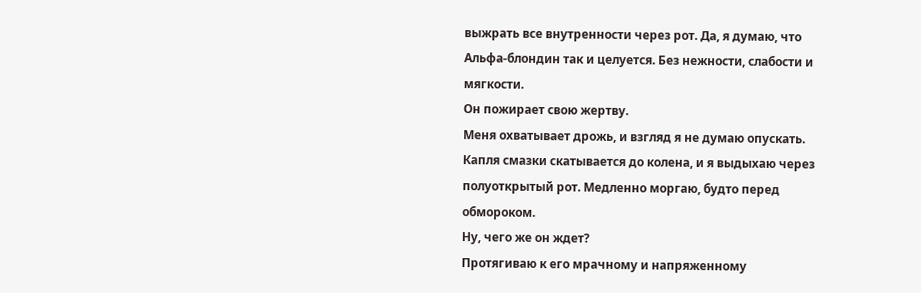выжрать все внутренности через рот. Да, я думаю, что Альфа-блондин так и целуется. Без нежности, слабости и мягкости.
Он пожирает свою жертву.
Меня охватывает дрожь, и взгляд я не думаю опускать.
Капля смазки скатывается до колена, и я выдыхаю через полуоткрытый рот. Медленно моргаю, будто перед обмороком.
Ну, чего же он ждет?
Протягиваю к его мрачному и напряженному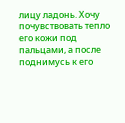лицу ладонь. Хочу почувствовать тепло его кожи под пальцами, а после поднимусь к его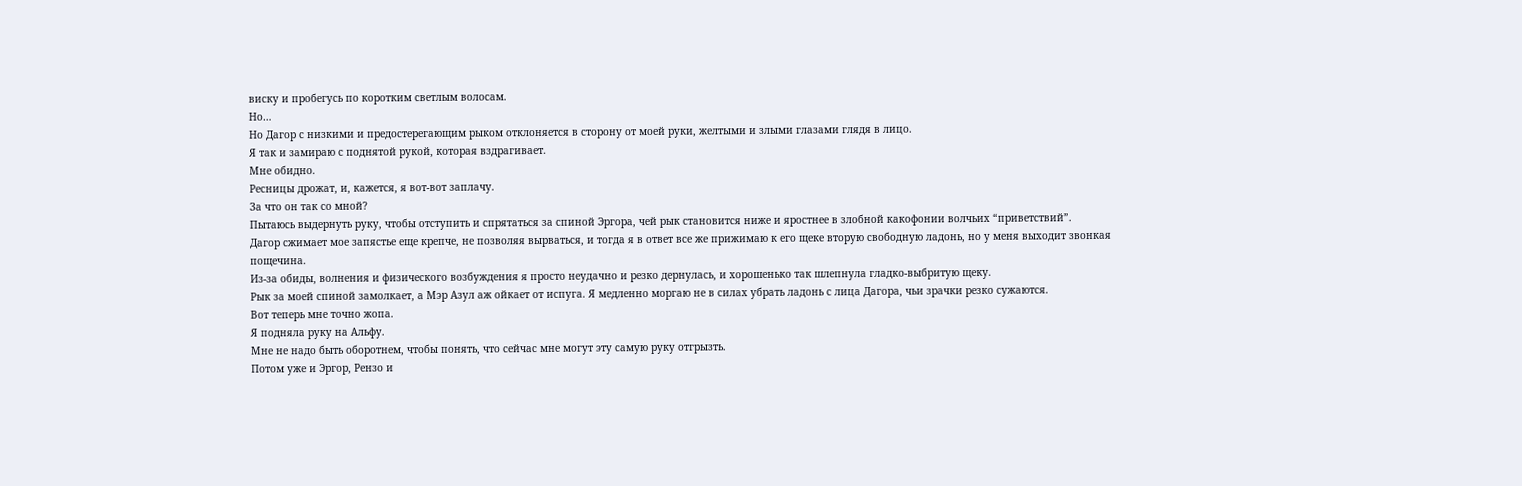виску и пробегусь по коротким светлым волосам.
Но…
Но Дагор с низкими и предостерегающим рыком отклоняется в сторону от моей руки, желтыми и злыми глазами глядя в лицо.
Я так и замираю с поднятой рукой, которая вздрагивает.
Мне обидно.
Ресницы дрожат, и, кажется, я вот-вот заплачу.
За что он так со мной?
Пытаюсь выдернуть руку, чтобы отступить и спрятаться за спиной Эргора, чей рык становится ниже и яростнее в злобной какофонии волчьих “приветствий”.
Дагор сжимает мое запястье еще крепче, не позволяя вырваться, и тогда я в ответ все же прижимаю к его щеке вторую свободную ладонь, но у меня выходит звонкая пощечина.
Из-за обиды, волнения и физического возбуждения я просто неудачно и резко дернулась, и хорошенько так шлепнула гладко-выбритую щеку.
Рык за моей спиной замолкает, а Мэр Азул аж ойкает от испуга. Я медленно моргаю не в силах убрать ладонь с лица Дагора, чьи зрачки резко сужаются.
Вот теперь мне точно жопа.
Я подняла руку на Альфу.
Мне не надо быть оборотнем, чтобы понять, что сейчас мне могут эту самую руку отгрызть.
Потом уже и Эргор, Рензо и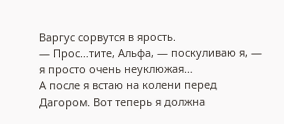Варгус сорвутся в ярость.
— Прос…тите, Альфа, — поскуливаю я, — я просто очень неуклюжая…
А после я встаю на колени перед Дагором. Вот теперь я должна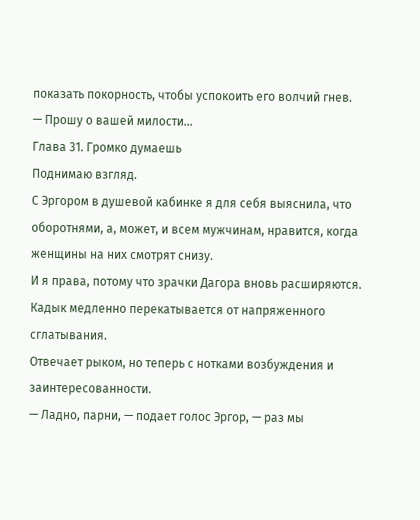показать покорность, чтобы успокоить его волчий гнев.
— Прошу о вашей милости…
Глава 31. Громко думаешь
Поднимаю взгляд.
С Эргором в душевой кабинке я для себя выяснила, что оборотнями, а, может, и всем мужчинам, нравится, когда женщины на них смотрят снизу.
И я права, потому что зрачки Дагора вновь расширяются. Кадык медленно перекатывается от напряженного сглатывания.
Отвечает рыком, но теперь с нотками возбуждения и заинтересованности.
— Ладно, парни, — подает голос Эргор, — раз мы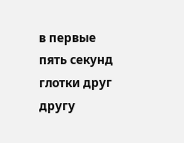в первые пять секунд глотки друг другу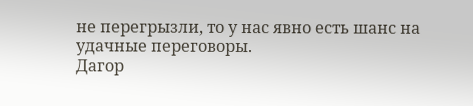не перегрызли, то у нас явно есть шанс на удачные переговоры.
Дагор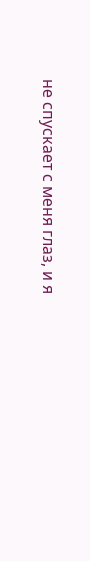не спускает с меня глаз, и я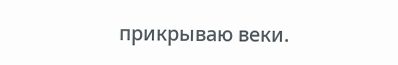прикрываю веки.